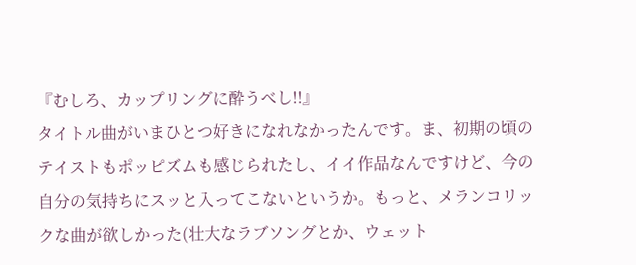『むしろ、カップリングに酔うべし!!』
タイトル曲がいまひとつ好きになれなかったんです。ま、初期の頃のテイストもポッピズムも感じられたし、イイ作品なんですけど、今の自分の気持ちにスッと入ってこないというか。もっと、メランコリックな曲が欲しかった(壮大なラブソングとか、ウェット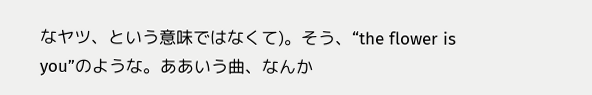なヤツ、という意味ではなくて)。そう、“the flower is you”のような。ああいう曲、なんか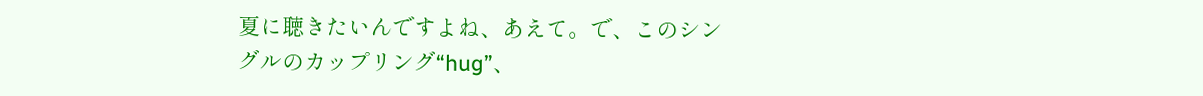夏に聴きたいんですよね、あえて。で、このシングルのカップリング“hug”、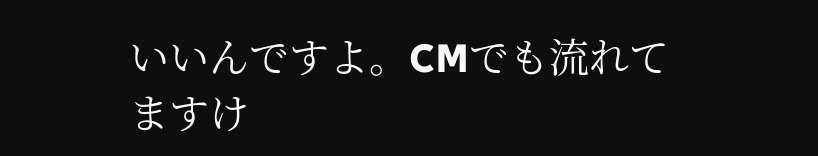いいんですよ。CMでも流れてますけ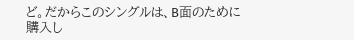ど。だからこのシングルは、B面のために購入し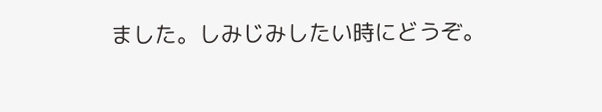ました。しみじみしたい時にどうぞ。